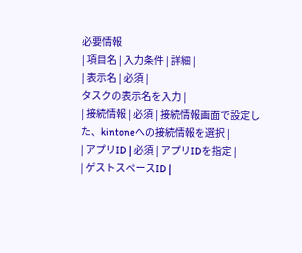必要情報
| 項目名 | 入力条件 | 詳細 |
| 表示名 | 必須 |
タスクの表示名を入力 |
| 接続情報 | 必須 | 接続情報画面で設定した、kintoneへの接続情報を選択 |
| アプリID | 必須 | アプリIDを指定 |
| ゲストスペースID |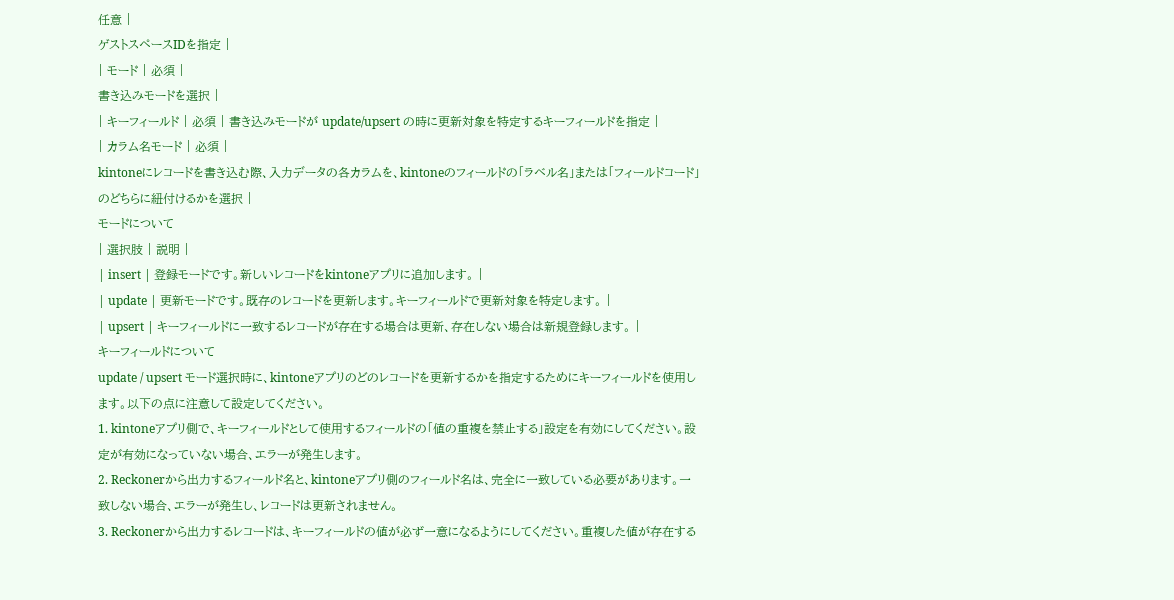任意 |
ゲストスペースIDを指定 |
| モード | 必須 |
書き込みモードを選択 |
| キーフィールド | 必須 | 書き込みモードが update/upsert の時に更新対象を特定するキーフィールドを指定 |
| カラム名モード | 必須 |
kintoneにレコードを書き込む際、入力データの各カラムを、kintoneのフィールドの「ラベル名」または「フィールドコード」のどちらに紐付けるかを選択 |
モードについて
| 選択肢 | 説明 |
| insert | 登録モードです。新しいレコードをkintoneアプリに追加します。 |
| update | 更新モードです。既存のレコードを更新します。キーフィールドで更新対象を特定します。 |
| upsert | キーフィールドに一致するレコードが存在する場合は更新、存在しない場合は新規登録します。 |
キーフィールドについて
update / upsert モード選択時に、kintoneアプリのどのレコードを更新するかを指定するためにキーフィールドを使用します。以下の点に注意して設定してください。
1. kintoneアプリ側で、キーフィールドとして使用するフィールドの「値の重複を禁止する」設定を有効にしてください。設定が有効になっていない場合、エラーが発生します。
2. Reckonerから出力するフィールド名と、kintoneアプリ側のフィールド名は、完全に一致している必要があります。一致しない場合、エラーが発生し、レコードは更新されません。
3. Reckonerから出力するレコードは、キーフィールドの値が必ず一意になるようにしてください。重複した値が存在する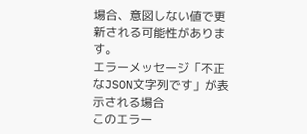場合、意図しない値で更新される可能性があります。
エラーメッセージ「不正なJSON文字列です」が表示される場合
このエラー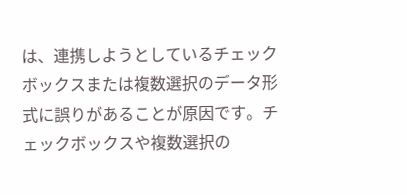は、連携しようとしているチェックボックスまたは複数選択のデータ形式に誤りがあることが原因です。チェックボックスや複数選択の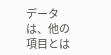データは、他の項目とは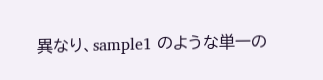異なり、sample1 のような単一の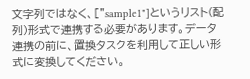文字列ではなく、["sample1"]というリスト(配列)形式で連携する必要があります。データ連携の前に、置換タスクを利用して正しい形式に変換してください。